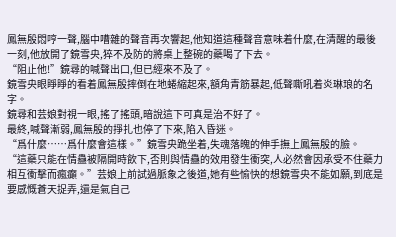鳳無殷悶哼一聲,腦中嘈雜的聲音再次響起,他知道這種聲音意味着什麼,在清醒的最後一刻,他放開了鏡雪央,猝不及防的將桌上整碗的藥喝了下去。
“阻止他!”鏡尋的喊聲出口,但已經來不及了。
鏡雪央眼睜睜的看着鳳無殷摔倒在地蜷縮起來,額角青筋暴起,低聲嘶吼着炎琳琅的名字。
鏡尋和芸娘對視一眼,搖了搖頭,暗說這下可真是治不好了。
最終,喊聲漸弱,鳳無殷的掙扎也停了下來,陷入昏迷。
“爲什麼……爲什麼會這樣。”鏡雪央跪坐着,失魂落魄的伸手撫上鳳無殷的臉。
“這藥只能在情蠱被隔開時飲下,否則與情蠱的效用發生衝突,人必然會因承受不住藥力相互衝擊而瘋癲。”芸娘上前試過脈象之後道,她有些愉快的想鏡雪央不能如願,到底是要感慨蒼天捉弄,還是氣自己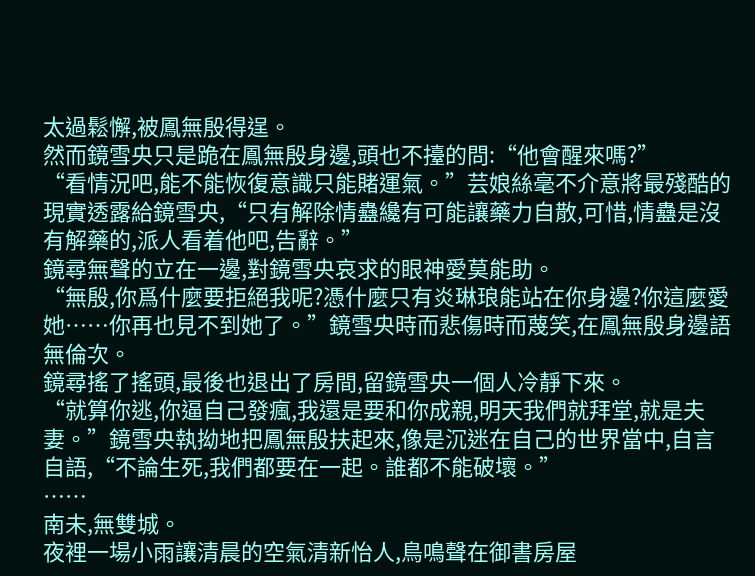太過鬆懈,被鳳無殷得逞。
然而鏡雪央只是跪在鳳無殷身邊,頭也不擡的問:“他會醒來嗎?”
“看情況吧,能不能恢復意識只能賭運氣。”芸娘絲毫不介意將最殘酷的現實透露給鏡雪央,“只有解除情蠱纔有可能讓藥力自散,可惜,情蠱是沒有解藥的,派人看着他吧,告辭。”
鏡尋無聲的立在一邊,對鏡雪央哀求的眼神愛莫能助。
“無殷,你爲什麼要拒絕我呢?憑什麼只有炎琳琅能站在你身邊?你這麼愛她……你再也見不到她了。”鏡雪央時而悲傷時而蔑笑,在鳳無殷身邊語無倫次。
鏡尋搖了搖頭,最後也退出了房間,留鏡雪央一個人冷靜下來。
“就算你逃,你逼自己發瘋,我還是要和你成親,明天我們就拜堂,就是夫妻。”鏡雪央執拗地把鳳無殷扶起來,像是沉迷在自己的世界當中,自言自語,“不論生死,我們都要在一起。誰都不能破壞。”
……
南未,無雙城。
夜裡一場小雨讓清晨的空氣清新怡人,鳥鳴聲在御書房屋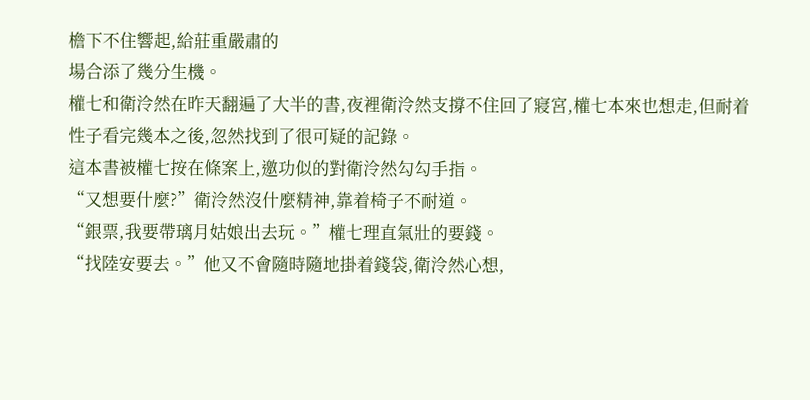檐下不住響起,給莊重嚴肅的
場合添了幾分生機。
權七和衛泠然在昨天翻遍了大半的書,夜裡衛泠然支撐不住回了寢宮,權七本來也想走,但耐着性子看完幾本之後,忽然找到了很可疑的記錄。
這本書被權七按在條案上,邀功似的對衛泠然勾勾手指。
“又想要什麼?”衛泠然沒什麼精神,靠着椅子不耐道。
“銀票,我要帶璃月姑娘出去玩。”權七理直氣壯的要錢。
“找陸安要去。”他又不會隨時隨地掛着錢袋,衛泠然心想,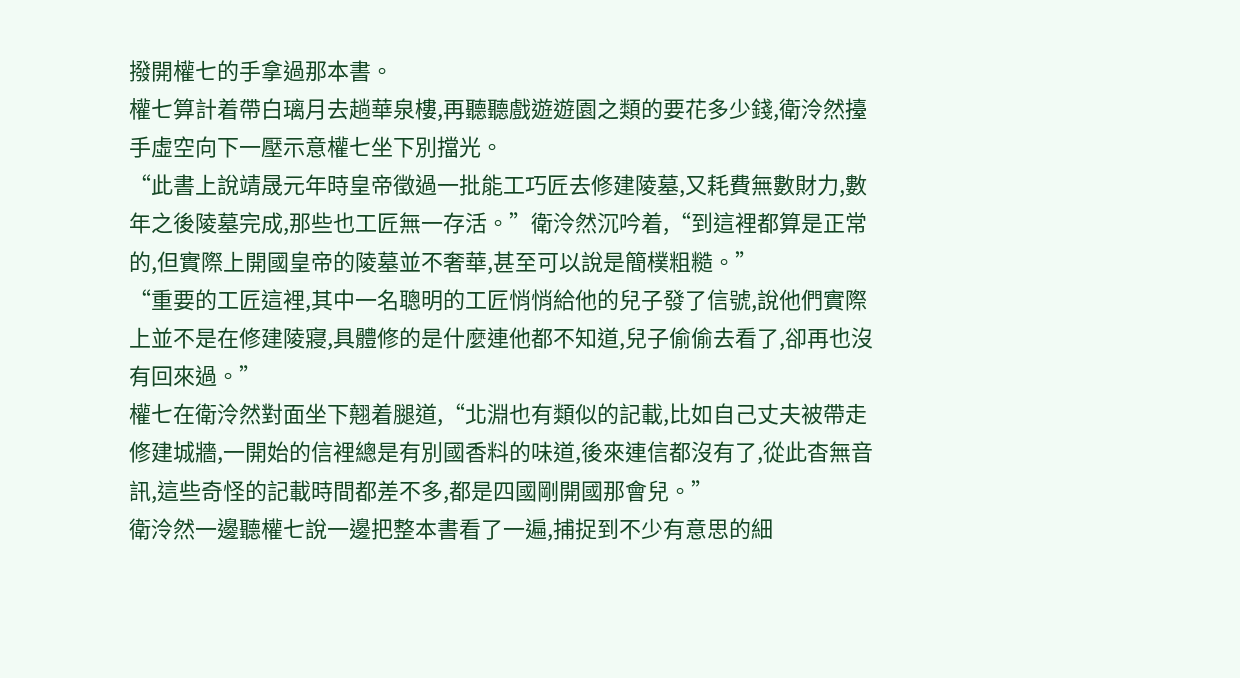撥開權七的手拿過那本書。
權七算計着帶白璃月去趟華泉樓,再聽聽戲遊遊園之類的要花多少錢,衛泠然擡手虛空向下一壓示意權七坐下別擋光。
“此書上說靖晟元年時皇帝徵過一批能工巧匠去修建陵墓,又耗費無數財力,數年之後陵墓完成,那些也工匠無一存活。”衛泠然沉吟着,“到這裡都算是正常的,但實際上開國皇帝的陵墓並不奢華,甚至可以說是簡樸粗糙。”
“重要的工匠這裡,其中一名聰明的工匠悄悄給他的兒子發了信號,說他們實際上並不是在修建陵寢,具體修的是什麼連他都不知道,兒子偷偷去看了,卻再也沒有回來過。”
權七在衛泠然對面坐下翹着腿道,“北淵也有類似的記載,比如自己丈夫被帶走修建城牆,一開始的信裡總是有別國香料的味道,後來連信都沒有了,從此杳無音訊,這些奇怪的記載時間都差不多,都是四國剛開國那會兒。”
衛泠然一邊聽權七說一邊把整本書看了一遍,捕捉到不少有意思的細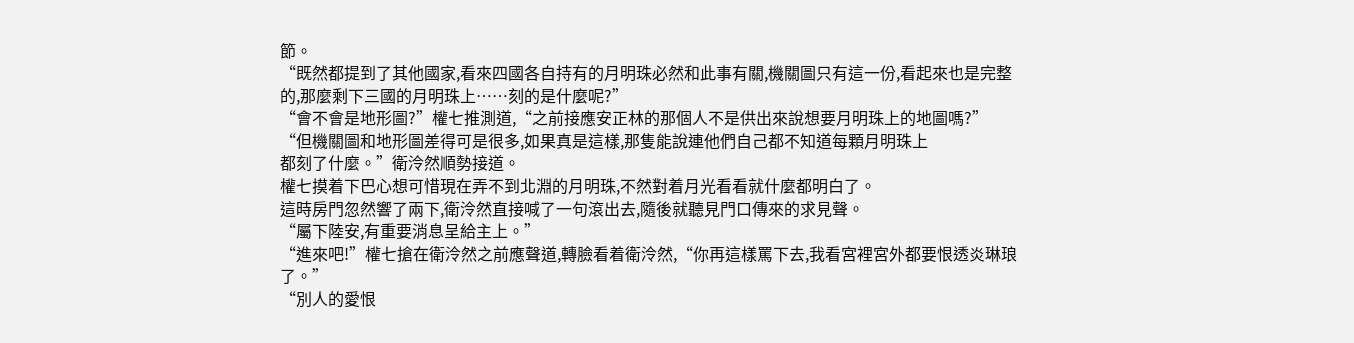節。
“既然都提到了其他國家,看來四國各自持有的月明珠必然和此事有關,機關圖只有這一份,看起來也是完整的,那麼剩下三國的月明珠上……刻的是什麼呢?”
“會不會是地形圖?”權七推測道,“之前接應安正林的那個人不是供出來說想要月明珠上的地圖嗎?”
“但機關圖和地形圖差得可是很多,如果真是這樣,那隻能說連他們自己都不知道每顆月明珠上
都刻了什麼。”衛泠然順勢接道。
權七摸着下巴心想可惜現在弄不到北淵的月明珠,不然對着月光看看就什麼都明白了。
這時房門忽然響了兩下,衛泠然直接喊了一句滾出去,隨後就聽見門口傳來的求見聲。
“屬下陸安,有重要消息呈給主上。”
“進來吧!”權七搶在衛泠然之前應聲道,轉臉看着衛泠然,“你再這樣罵下去,我看宮裡宮外都要恨透炎琳琅了。”
“別人的愛恨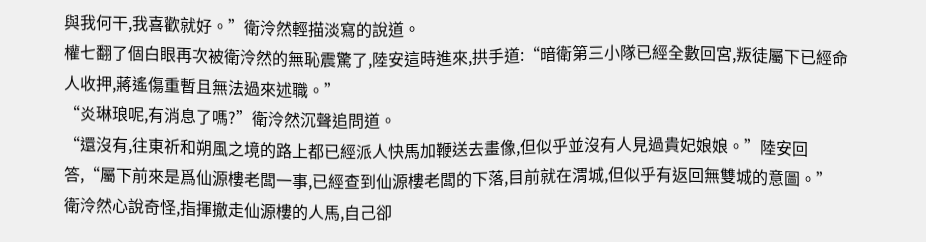與我何干,我喜歡就好。”衛泠然輕描淡寫的說道。
權七翻了個白眼再次被衛泠然的無恥震驚了,陸安這時進來,拱手道:“暗衛第三小隊已經全數回宮,叛徒屬下已經命人收押,蔣遙傷重暫且無法過來述職。”
“炎琳琅呢,有消息了嗎?”衛泠然沉聲追問道。
“還沒有,往東祈和朔風之境的路上都已經派人快馬加鞭送去畫像,但似乎並沒有人見過貴妃娘娘。”陸安回答,“屬下前來是爲仙源樓老闆一事,已經查到仙源樓老闆的下落,目前就在渭城,但似乎有返回無雙城的意圖。”
衛泠然心說奇怪,指揮撤走仙源樓的人馬,自己卻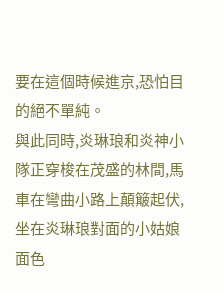要在這個時候進京,恐怕目的絕不單純。
與此同時,炎琳琅和炎神小隊正穿梭在茂盛的林間,馬車在彎曲小路上顛簸起伏,坐在炎琳琅對面的小姑娘面色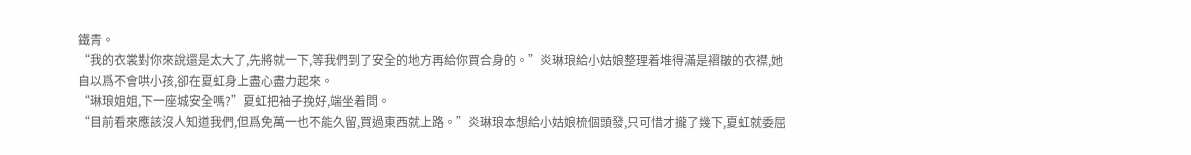鐵青。
“我的衣裳對你來說還是太大了,先將就一下,等我們到了安全的地方再給你買合身的。”炎琳琅給小姑娘整理着堆得滿是褶皺的衣襟,她自以爲不會哄小孩,卻在夏虹身上盡心盡力起來。
“琳琅姐姐,下一座城安全嗎?”夏虹把袖子挽好,端坐着問。
“目前看來應該沒人知道我們,但爲免萬一也不能久留,買過東西就上路。”炎琳琅本想給小姑娘梳個頭發,只可惜才攏了幾下,夏虹就委屈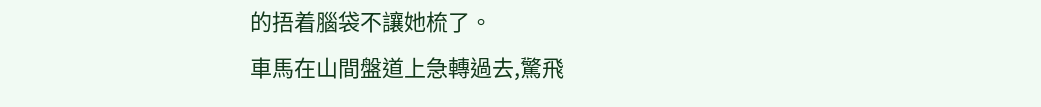的捂着腦袋不讓她梳了。
車馬在山間盤道上急轉過去,驚飛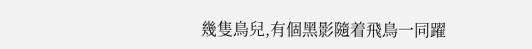幾隻鳥兒,有個黑影隨着飛鳥一同躍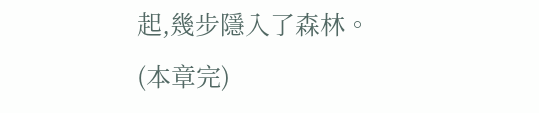起,幾步隱入了森林。
(本章完)